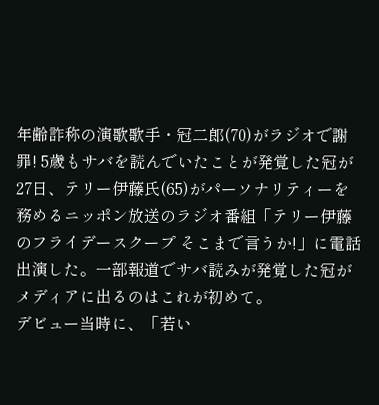年齢詐称の演歌歌手・冠二郎(70)がラジオで謝罪! 5歳もサバを読んでいたことが発覚した冠が27日、テリー伊藤氏(65)がパーソナリティーを務めるニッポン放送のラジオ番組「テリー伊藤のフライデースクープ そこまで言うか!」に電話出演した。一部報道でサバ読みが発覚した冠がメディアに出るのはこれが初めて。
デビュー当時に、「若い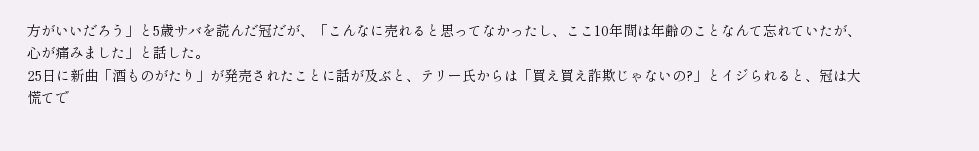方がいいだろう」と5歳サバを読んだ冠だが、「こんなに売れると思ってなかったし、ここ10年間は年齢のことなんて忘れていたが、心が痛みました」と話した。
25日に新曲「酒ものがたり」が発売されたことに話が及ぶと、テリー氏からは「買え買え詐欺じゃないの?」とイジられると、冠は大慌てで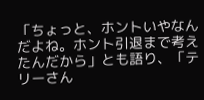「ちょっと、ホントいやなんだよね。ホント引退まで考えたんだから」とも語り、「テリーさん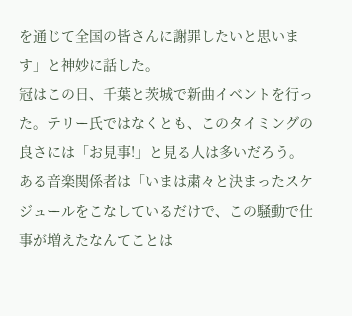を通じて全国の皆さんに謝罪したいと思います」と神妙に話した。
冠はこの日、千葉と茨城で新曲イベントを行った。テリー氏ではなくとも、このタイミングの良さには「お見事!」と見る人は多いだろう。
ある音楽関係者は「いまは粛々と決まったスケジュールをこなしているだけで、この騒動で仕事が増えたなんてことは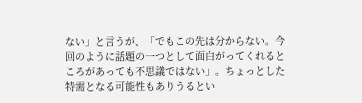ない」と言うが、「でもこの先は分からない。今回のように話題の一つとして面白がってくれるところがあっても不思議ではない」。ちょっとした特需となる可能性もありうるとい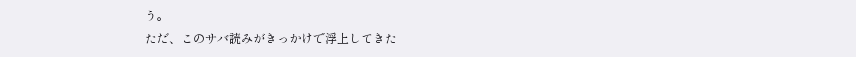う。
ただ、このサバ読みがきっかけで浮上してきた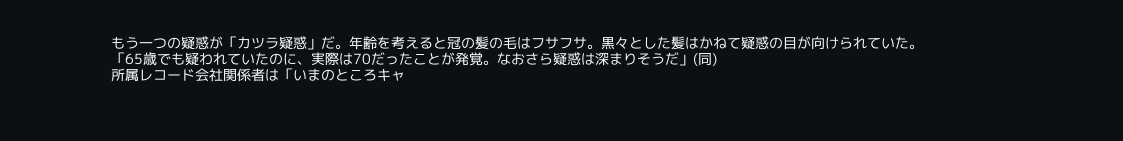もう一つの疑惑が「カツラ疑惑」だ。年齢を考えると冠の髪の毛はフサフサ。黒々とした髪はかねて疑惑の目が向けられていた。
「65歳でも疑われていたのに、実際は70だったことが発覚。なおさら疑惑は深まりそうだ」(同)
所属レコード会社関係者は「いまのところキャ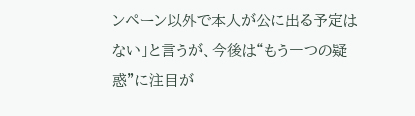ンペーン以外で本人が公に出る予定はない」と言うが、今後は“もう一つの疑惑”に注目が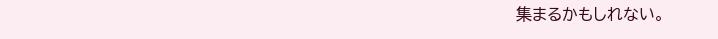集まるかもしれない。